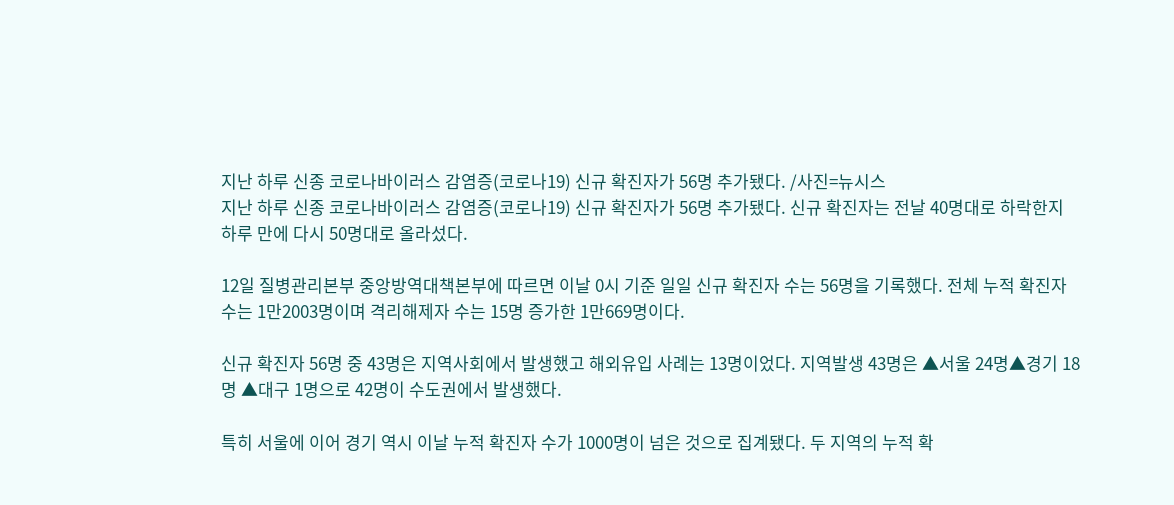지난 하루 신종 코로나바이러스 감염증(코로나19) 신규 확진자가 56명 추가됐다. /사진=뉴시스
지난 하루 신종 코로나바이러스 감염증(코로나19) 신규 확진자가 56명 추가됐다. 신규 확진자는 전날 40명대로 하락한지 하루 만에 다시 50명대로 올라섰다.

12일 질병관리본부 중앙방역대책본부에 따르면 이날 0시 기준 일일 신규 확진자 수는 56명을 기록했다. 전체 누적 확진자 수는 1만2003명이며 격리해제자 수는 15명 증가한 1만669명이다.

신규 확진자 56명 중 43명은 지역사회에서 발생했고 해외유입 사례는 13명이었다. 지역발생 43명은 ▲서울 24명▲경기 18명 ▲대구 1명으로 42명이 수도권에서 발생했다.

특히 서울에 이어 경기 역시 이날 누적 확진자 수가 1000명이 넘은 것으로 집계됐다. 두 지역의 누적 확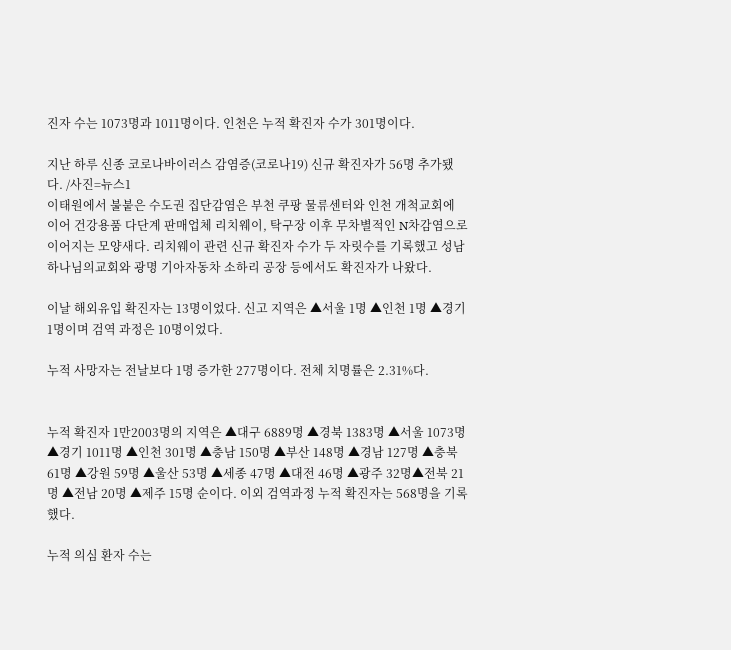진자 수는 1073명과 1011명이다. 인천은 누적 확진자 수가 301명이다.

지난 하루 신종 코로나바이러스 감염증(코로나19) 신규 확진자가 56명 추가됐다. /사진=뉴스1
이태원에서 불붙은 수도권 집단감염은 부천 쿠팡 물류센터와 인천 개척교회에 이어 건강용품 다단계 판매업체 리치웨이, 탁구장 이후 무차별적인 N차감염으로 이어지는 모양새다. 리치웨이 관련 신규 확진자 수가 두 자릿수를 기록했고 성남 하나님의교회와 광명 기아자동차 소하리 공장 등에서도 확진자가 나왔다.

이날 해외유입 확진자는 13명이었다. 신고 지역은 ▲서울 1명 ▲인천 1명 ▲경기 1명이며 검역 과정은 10명이었다.

누적 사망자는 전날보다 1명 증가한 277명이다. 전체 치명률은 2.31%다.


누적 확진자 1만2003명의 지역은 ▲대구 6889명 ▲경북 1383명 ▲서울 1073명 ▲경기 1011명 ▲인천 301명 ▲충남 150명 ▲부산 148명 ▲경남 127명 ▲충북 61명 ▲강원 59명 ▲울산 53명 ▲세종 47명 ▲대전 46명 ▲광주 32명▲전북 21명 ▲전남 20명 ▲제주 15명 순이다. 이외 검역과정 누적 확진자는 568명을 기록했다.

누적 의심 환자 수는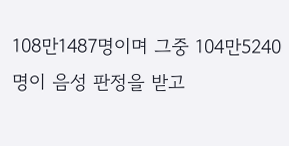108만1487명이며 그중 104만5240명이 음성 판정을 받고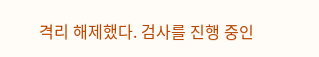격리 해제했다. 검사를 진행 중인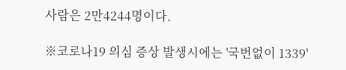사람은 2만4244명이다.

※코로나19 의심 증상 발생시에는 '국번없이 1339'